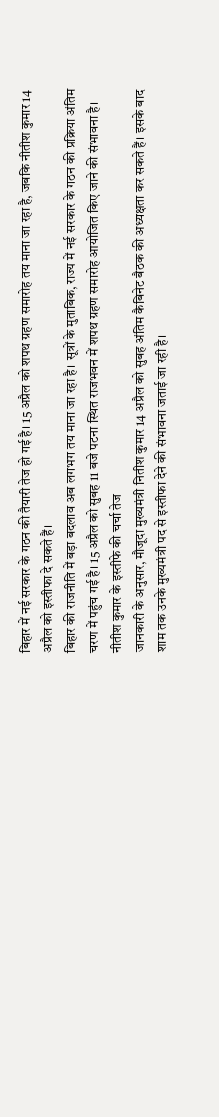बिहार में नई सरकार के गठन की तैयारी तेज हो गई है। 15 अप्रैल को शपथ ग्रहण समारोह तय माना जा रहा है, जबकि नीतीश कुमार 14 अप्रैल को इस्तीफा दे सकते हैं।
बिहार की राजनीति में बड़ा बदलाव अब लगभग तय माना जा रहा है। सूत्रों के मुताबिक, राज्य में नई सरकार के गठन की प्रक्रिया अंतिम चरण में पहुंच गई है। 15 अप्रैल को सुबह 11 बजे पटना स्थित राजभवन में शपथ ग्रहण समारोह आयोजित किए जाने की संभावना है।
नीतीश कुमार के इस्तीफे की चर्चा तेज
जानकारी के अनुसार, मौजूदा मुख्यमंत्री नितीश कुमार 14 अप्रैल को सुबह अंतिम कैबिनेट बैठक की अध्यक्षता कर सकते हैं। इसके बाद शाम तक उनके मुख्यमंत्री पद से इस्तीफा देने की संभावना जताई जा रही है।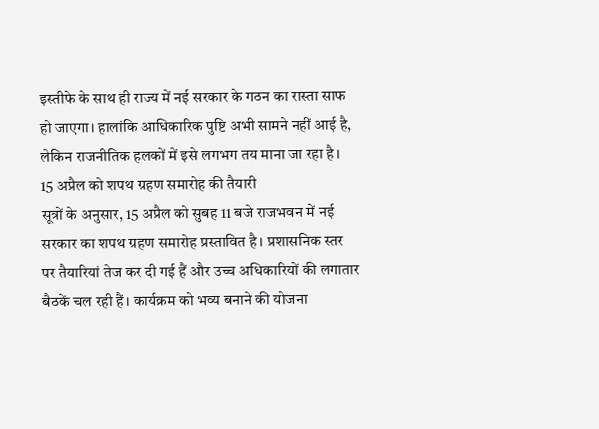इस्तीफे के साथ ही राज्य में नई सरकार के गठन का रास्ता साफ हो जाएगा। हालांकि आधिकारिक पुष्टि अभी सामने नहीं आई है, लेकिन राजनीतिक हलकों में इसे लगभग तय माना जा रहा है।
15 अप्रैल को शपथ ग्रहण समारोह की तैयारी
सूत्रों के अनुसार, 15 अप्रैल को सुबह 11 बजे राजभवन में नई सरकार का शपथ ग्रहण समारोह प्रस्तावित है। प्रशासनिक स्तर पर तैयारियां तेज कर दी गई हैं और उच्च अधिकारियों की लगातार बैठकें चल रही हैं। कार्यक्रम को भव्य बनाने की योजना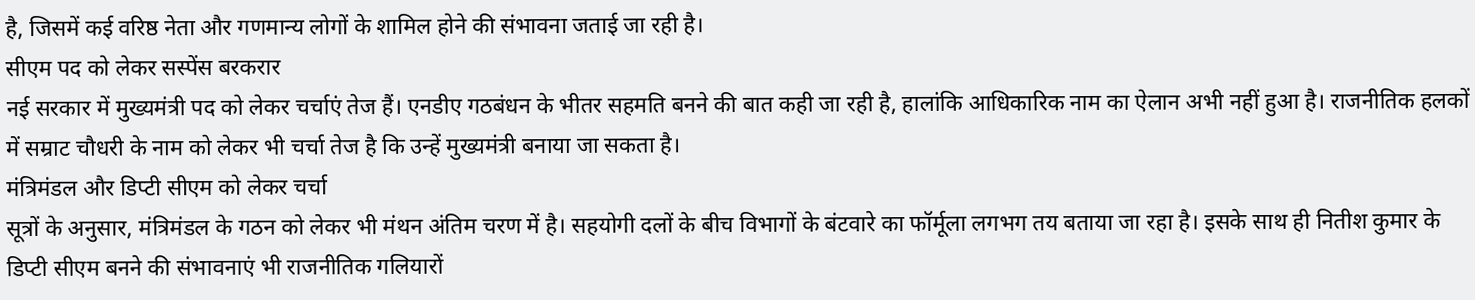है, जिसमें कई वरिष्ठ नेता और गणमान्य लोगों के शामिल होने की संभावना जताई जा रही है।
सीएम पद को लेकर सस्पेंस बरकरार
नई सरकार में मुख्यमंत्री पद को लेकर चर्चाएं तेज हैं। एनडीए गठबंधन के भीतर सहमति बनने की बात कही जा रही है, हालांकि आधिकारिक नाम का ऐलान अभी नहीं हुआ है। राजनीतिक हलकों में सम्राट चौधरी के नाम को लेकर भी चर्चा तेज है कि उन्हें मुख्यमंत्री बनाया जा सकता है।
मंत्रिमंडल और डिप्टी सीएम को लेकर चर्चा
सूत्रों के अनुसार, मंत्रिमंडल के गठन को लेकर भी मंथन अंतिम चरण में है। सहयोगी दलों के बीच विभागों के बंटवारे का फॉर्मूला लगभग तय बताया जा रहा है। इसके साथ ही नितीश कुमार के डिप्टी सीएम बनने की संभावनाएं भी राजनीतिक गलियारों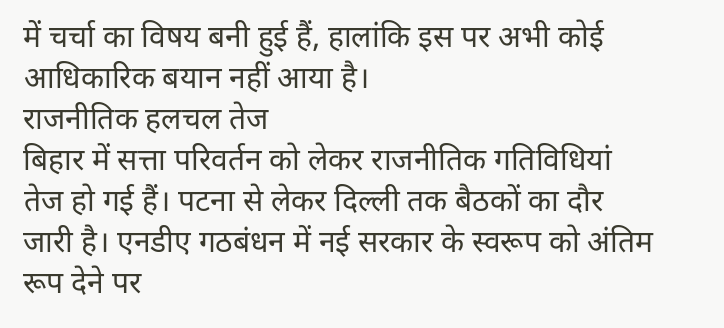में चर्चा का विषय बनी हुई हैं, हालांकि इस पर अभी कोई आधिकारिक बयान नहीं आया है।
राजनीतिक हलचल तेज
बिहार में सत्ता परिवर्तन को लेकर राजनीतिक गतिविधियां तेज हो गई हैं। पटना से लेकर दिल्ली तक बैठकों का दौर जारी है। एनडीए गठबंधन में नई सरकार के स्वरूप को अंतिम रूप देने पर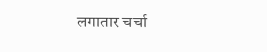लगातार चर्चा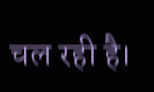चल रही है।